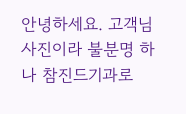안녕하세요. 고객님
사진이라 불분명 하나 참진드기과로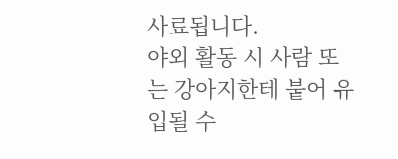사료됩니다.
야외 활동 시 사람 또는 강아지한테 붙어 유입될 수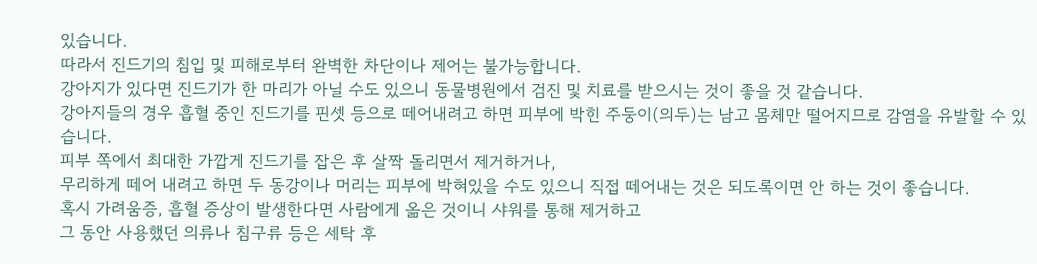있습니다.
따라서 진드기의 침입 및 피해로부터 완벽한 차단이나 제어는 불가능합니다.
강아지가 있다면 진드기가 한 마리가 아닐 수도 있으니 동물병원에서 검진 및 치료를 받으시는 것이 좋을 것 같습니다.
강아지들의 경우 흡혈 중인 진드기를 핀셋 등으로 떼어내려고 하면 피부에 박힌 주둥이(의두)는 남고 몸체만 떨어지므로 감염을 유발할 수 있습니다.
피부 쪽에서 최대한 가깝게 진드기를 잡은 후 살짝 돌리면서 제거하거나,
무리하게 떼어 내려고 하면 두 동강이나 머리는 피부에 박혀있을 수도 있으니 직접 떼어내는 것은 되도록이면 안 하는 것이 좋습니다.
혹시 가려움증, 흡혈 증상이 발생한다면 사람에게 옮은 것이니 샤워를 통해 제거하고
그 동안 사용했던 의류나 침구류 등은 세탁 후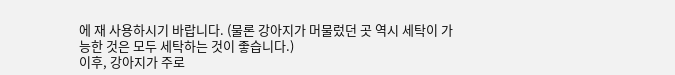에 재 사용하시기 바랍니다. (물론 강아지가 머물렀던 곳 역시 세탁이 가능한 것은 모두 세탁하는 것이 좋습니다.)
이후, 강아지가 주로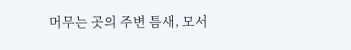머무는 곳의 주변 틈새, 모서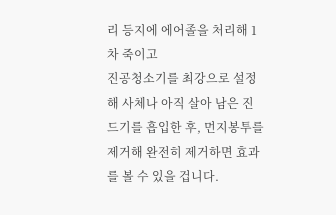리 등지에 에어졸을 처리해 1차 죽이고
진공청소기를 최강으로 설정해 사체나 아직 살아 남은 진드기를 흡입한 후, 먼지봉투를 제거해 완전히 제거하면 효과를 볼 수 있을 겁니다.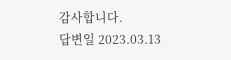감사합니다.
답변일 2023.03.13